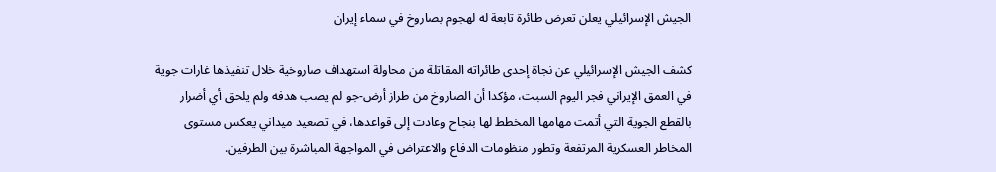الجيش الإسرائيلي يعلن تعرض طائرة تابعة له لهجوم بصاروخ في سماء إيران

كشف الجيش الإسرائيلي عن نجاة إحدى طائراته المقاتلة من محاولة استهداف صاروخية خلال تنفيذها غارات جوية في العمق الإيراني فجر اليوم السبت، مؤكدا أن الصاروخ من طراز أرض-جو لم يصب هدفه ولم يلحق أي أضرار بالقطع الجوية التي أتمت مهامها المخطط لها بنجاح وعادت إلى قواعدها، في تصعيد ميداني يعكس مستوى المخاطر العسكرية المرتفعة وتطور منظومات الدفاع والاعتراض في المواجهة المباشرة بين الطرفين.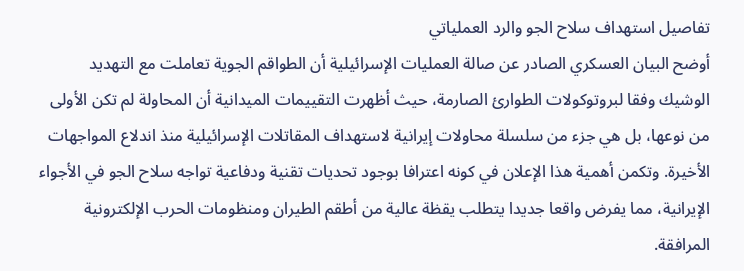تفاصيل استهداف سلاح الجو والرد العملياتي
أوضح البيان العسكري الصادر عن صالة العمليات الإسرائيلية أن الطواقم الجوية تعاملت مع التهديد الوشيك وفقا لبروتوكولات الطوارئ الصارمة، حيث أظهرت التقييمات الميدانية أن المحاولة لم تكن الأولى من نوعها، بل هي جزء من سلسلة محاولات إيرانية لاستهداف المقاتلات الإسرائيلية منذ اندلاع المواجهات الأخيرة. وتكمن أهمية هذا الإعلان في كونه اعترافا بوجود تحديات تقنية ودفاعية تواجه سلاح الجو في الأجواء الإيرانية، مما يفرض واقعا جديدا يتطلب يقظة عالية من أطقم الطيران ومنظومات الحرب الإلكترونية المرافقة.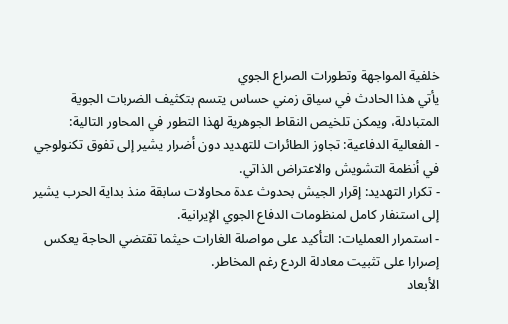خلفية المواجهة وتطورات الصراع الجوي
يأتي هذا الحادث في سياق زمني حساس يتسم بتكثيف الضربات الجوية المتبادلة، ويمكن تلخيص النقاط الجوهرية لهذا التطور في المحاور التالية:
- الفعالية الدفاعية: تجاوز الطائرات للتهديد دون أضرار يشير إلى تفوق تكنولوجي في أنظمة التشويش والاعتراض الذاتي.
- تكرار التهديد: إقرار الجيش بحدوث عدة محاولات سابقة منذ بداية الحرب يشير إلى استنفار كامل لمنظومات الدفاع الجوي الإيرانية.
- استمرار العمليات: التأكيد على مواصلة الغارات حيثما تقتضي الحاجة يعكس إصرارا على تثبيت معادلة الردع رغم المخاطر.
الأبعاد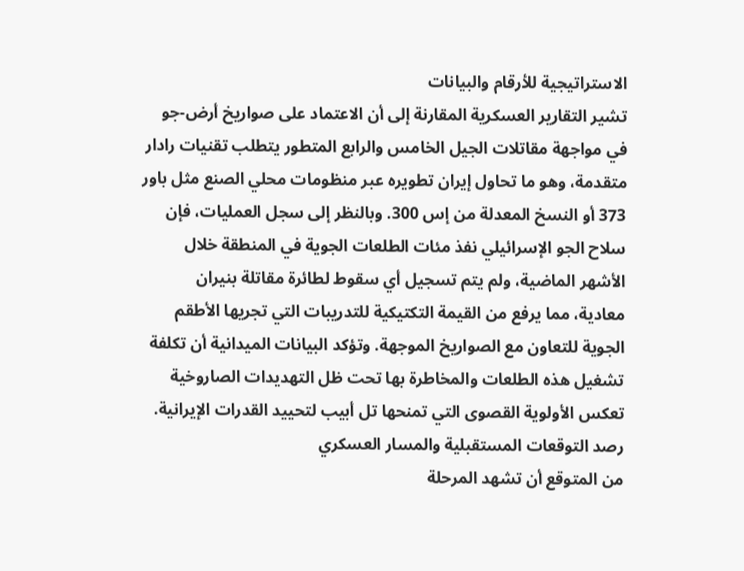الاستراتيجية للأرقام والبيانات
تشير التقارير العسكرية المقارنة إلى أن الاعتماد على صواريخ أرض-جو في مواجهة مقاتلات الجيل الخامس والرابع المتطور يتطلب تقنيات رادار متقدمة، وهو ما تحاول إيران تطويره عبر منظومات محلي الصنع مثل باور 373 أو النسخ المعدلة من إس 300. وبالنظر إلى سجل العمليات، فإن سلاح الجو الإسرائيلي نفذ مئات الطلعات الجوية في المنطقة خلال الأشهر الماضية، ولم يتم تسجيل أي سقوط لطائرة مقاتلة بنيران معادية، مما يرفع من القيمة التكتيكية للتدريبات التي تجريها الأطقم الجوية للتعاون مع الصواريخ الموجهة. وتؤكد البيانات الميدانية أن تكلفة تشغيل هذه الطلعات والمخاطرة بها تحت ظل التهديدات الصاروخية تعكس الأولوية القصوى التي تمنحها تل أبيب لتحييد القدرات الإيرانية.
رصد التوقعات المستقبلية والمسار العسكري
من المتوقع أن تشهد المرحلة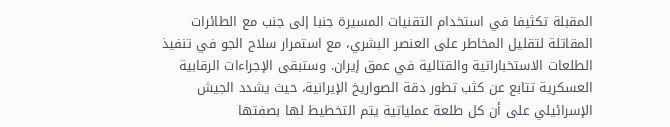المقبلة تكثيفا في استخدام التقنيات المسيرة جنبا إلى جنب مع الطائرات المقاتلة لتقليل المخاطر على العنصر البشري، مع استمرار سلاح الجو في تنفيذ الطلعات الاستخباراتية والقتالية في عمق إيران. وستبقى الإجراءات الرقابية العسكرية تتابع عن كثب تطور دقة الصواريخ الإيرانية، حيث يشدد الجيش الإسرائيلي على أن كل طلعة عملياتية يتم التخطيط لها بصفتها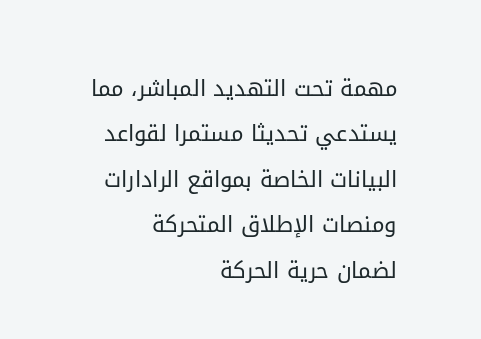مهمة تحت التهديد المباشر، مما يستدعي تحديثا مستمرا لقواعد البيانات الخاصة بمواقع الرادارات ومنصات الإطلاق المتحركة لضمان حرية الحركة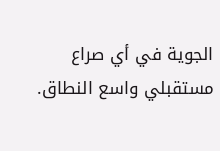الجوية في أي صراع مستقبلي واسع النطاق.